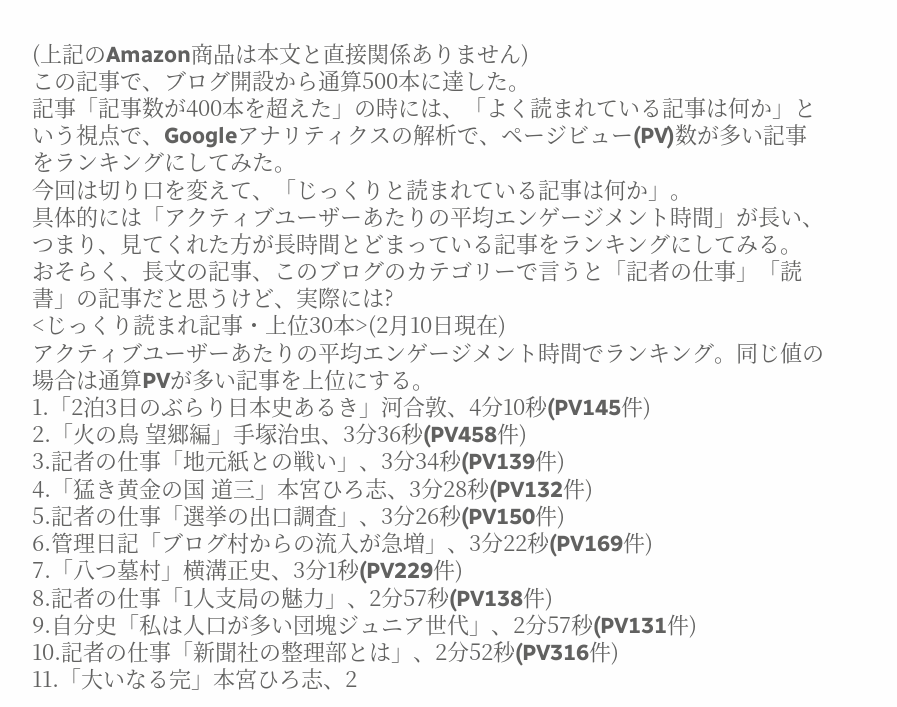(上記のAmazon商品は本文と直接関係ありません)
この記事で、ブログ開設から通算500本に達した。
記事「記事数が400本を超えた」の時には、「よく読まれている記事は何か」という視点で、Googleアナリティクスの解析で、ページビュー(PV)数が多い記事をランキングにしてみた。
今回は切り口を変えて、「じっくりと読まれている記事は何か」。
具体的には「アクティブユーザーあたりの平均エンゲージメント時間」が長い、つまり、見てくれた方が長時間とどまっている記事をランキングにしてみる。
おそらく、長文の記事、このブログのカテゴリーで言うと「記者の仕事」「読書」の記事だと思うけど、実際には?
<じっくり読まれ記事・上位30本>(2月10日現在)
アクティブユーザーあたりの平均エンゲージメント時間でランキング。同じ値の場合は通算PVが多い記事を上位にする。
1.「2泊3日のぶらり日本史あるき」河合敦、4分10秒(PV145件)
2.「火の鳥 望郷編」手塚治虫、3分36秒(PV458件)
3.記者の仕事「地元紙との戦い」、3分34秒(PV139件)
4.「猛き黄金の国 道三」本宮ひろ志、3分28秒(PV132件)
5.記者の仕事「選挙の出口調査」、3分26秒(PV150件)
6.管理日記「ブログ村からの流入が急増」、3分22秒(PV169件)
7.「八つ墓村」横溝正史、3分1秒(PV229件)
8.記者の仕事「1人支局の魅力」、2分57秒(PV138件)
9.自分史「私は人口が多い団塊ジュニア世代」、2分57秒(PV131件)
10.記者の仕事「新聞社の整理部とは」、2分52秒(PV316件)
11.「大いなる完」本宮ひろ志、2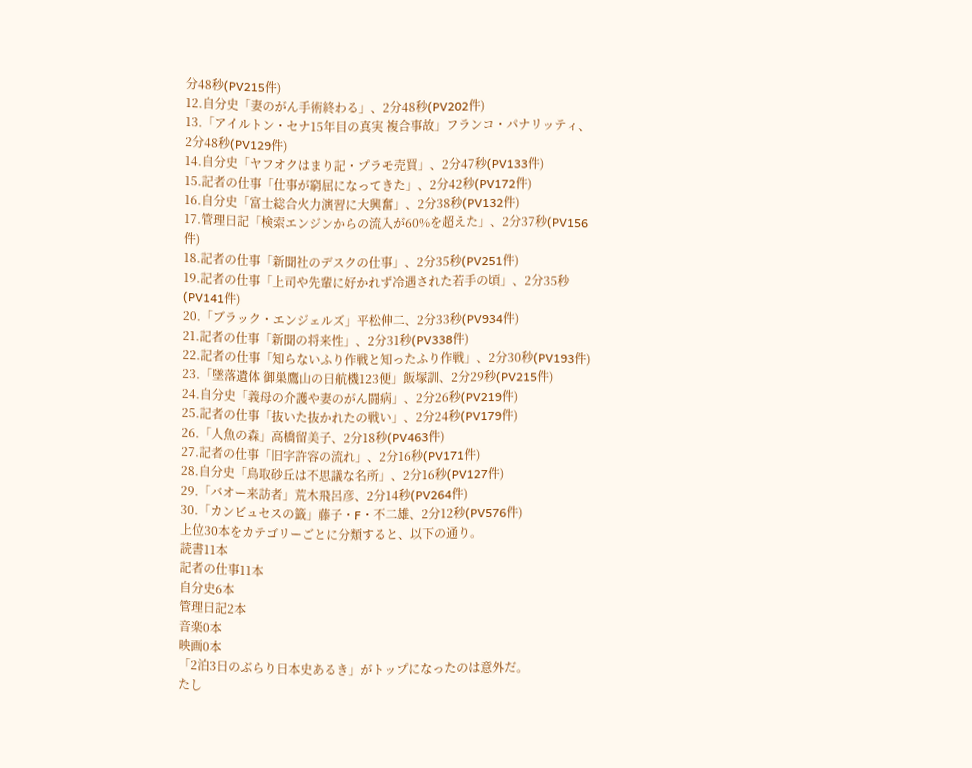分48秒(PV215件)
12.自分史「妻のがん手術終わる」、2分48秒(PV202件)
13.「アイルトン・セナ15年目の真実 複合事故」フランコ・パナリッティ、2分48秒(PV129件)
14.自分史「ヤフオクはまり記・プラモ売買」、2分47秒(PV133件)
15.記者の仕事「仕事が窮屈になってきた」、2分42秒(PV172件)
16.自分史「富士総合火力演習に大興奮」、2分38秒(PV132件)
17.管理日記「検索エンジンからの流入が60%を超えた」、2分37秒(PV156件)
18.記者の仕事「新聞社のデスクの仕事」、2分35秒(PV251件)
19.記者の仕事「上司や先輩に好かれず冷遇された若手の頃」、2分35秒(PV141件)
20.「ブラック・エンジェルズ」平松伸二、2分33秒(PV934件)
21.記者の仕事「新聞の将来性」、2分31秒(PV338件)
22.記者の仕事「知らないふり作戦と知ったふり作戦」、2分30秒(PV193件)
23.「墜落遺体 御巣鷹山の日航機123便」飯塚訓、2分29秒(PV215件)
24.自分史「義母の介護や妻のがん闘病」、2分26秒(PV219件)
25.記者の仕事「抜いた抜かれたの戦い」、2分24秒(PV179件)
26.「人魚の森」高橋留美子、2分18秒(PV463件)
27.記者の仕事「旧字許容の流れ」、2分16秒(PV171件)
28.自分史「鳥取砂丘は不思議な名所」、2分16秒(PV127件)
29.「バオー来訪者」荒木飛呂彦、2分14秒(PV264件)
30.「カンビュセスの籤」藤子・F・不二雄、2分12秒(PV576件)
上位30本をカテゴリーごとに分類すると、以下の通り。
読書11本
記者の仕事11本
自分史6本
管理日記2本
音楽0本
映画0本
「2泊3日のぶらり日本史あるき」がトップになったのは意外だ。
たし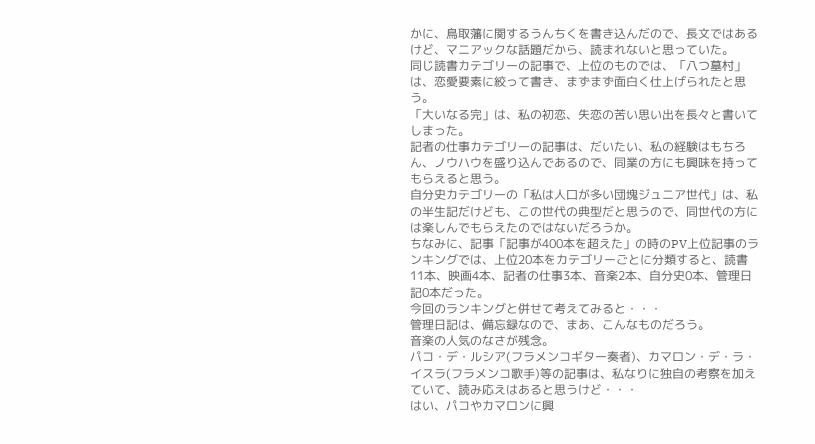かに、鳥取藩に関するうんちくを書き込んだので、長文ではあるけど、マニアックな話題だから、読まれないと思っていた。
同じ読書カテゴリーの記事で、上位のものでは、「八つ墓村」は、恋愛要素に絞って書き、まずまず面白く仕上げられたと思う。
「大いなる完」は、私の初恋、失恋の苦い思い出を長々と書いてしまった。
記者の仕事カテゴリーの記事は、だいたい、私の経験はもちろん、ノウハウを盛り込んであるので、同業の方にも興味を持ってもらえると思う。
自分史カテゴリーの「私は人口が多い団塊ジュニア世代」は、私の半生記だけども、この世代の典型だと思うので、同世代の方には楽しんでもらえたのではないだろうか。
ちなみに、記事「記事が400本を超えた」の時のPV上位記事のランキングでは、上位20本をカテゴリーごとに分類すると、読書11本、映画4本、記者の仕事3本、音楽2本、自分史0本、管理日記0本だった。
今回のランキングと併せて考えてみると・・・
管理日記は、備忘録なので、まあ、こんなものだろう。
音楽の人気のなさが残念。
パコ・デ・ルシア(フラメンコギター奏者)、カマロン・デ・ラ・イスラ(フラメンコ歌手)等の記事は、私なりに独自の考察を加えていて、読み応えはあると思うけど・・・
はい、パコやカマロンに興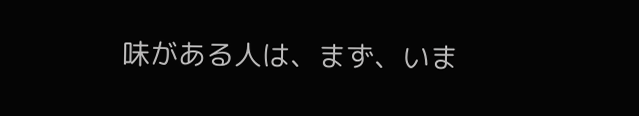味がある人は、まず、いま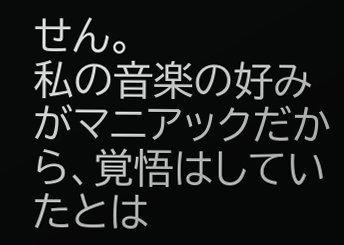せん。
私の音楽の好みがマニアックだから、覚悟はしていたとは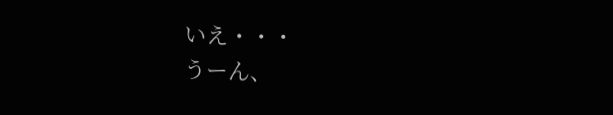いえ・・・
うーん、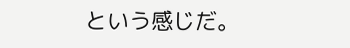という感じだ。